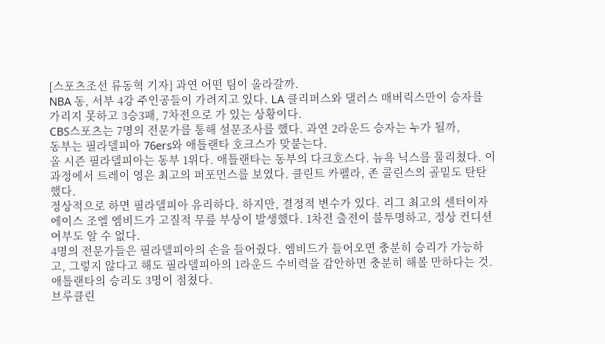[스포츠조선 류동혁 기자] 과연 어떤 팀이 올라갈까.
NBA 동, 서부 4강 주인공들이 가려지고 있다. LA 클리퍼스와 댈러스 매버릭스만이 승자를 가리지 못하고 3승3패, 7차전으로 가 있는 상황이다.
CBS스포츠는 7명의 전문가를 통해 설문조사를 했다. 과연 2라운드 승자는 누가 될까,
동부는 필라델피아 76ers와 애틀랜타 호크스가 맞붙는다.
올 시즌 필라델피아는 동부 1위다. 애틀랜타는 동부의 다크호스다. 뉴욕 닉스를 물리쳤다. 이 과정에서 트레이 영은 최고의 퍼포먼스를 보였다. 클린트 카펠라, 존 콜린스의 골밑도 탄탄했다.
정상적으로 하면 필라델피아 유리하다. 하지만, 결정적 변수가 있다. 리그 최고의 센터이자 에이스 조엘 엠비드가 고질적 무릎 부상이 발생했다. 1차전 출전이 불투명하고, 정상 컨디션 여부도 알 수 없다.
4명의 전문가들은 필라델피아의 손을 들어줬다. 엠비드가 들어오면 충분히 승리가 가능하고, 그렇지 않다고 해도 필라델피아의 1라운드 수비력을 감안하면 충분히 해볼 만하다는 것.
애틀랜타의 승리도 3명이 점쳤다.
브루클린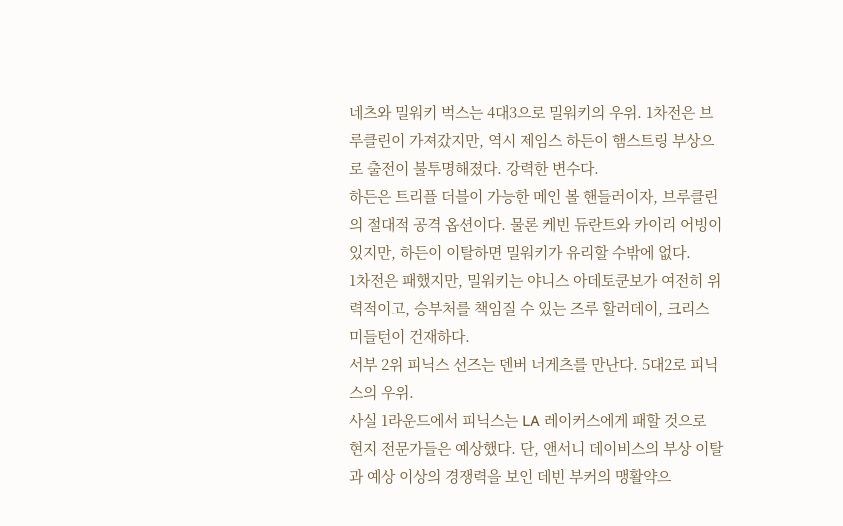네츠와 밀워키 벅스는 4대3으로 밀워키의 우위. 1차전은 브루클린이 가져갔지만, 역시 제임스 하든이 햄스트링 부상으로 출전이 불투명해졌다. 강력한 변수다.
하든은 트리플 더블이 가능한 메인 볼 핸들러이자, 브루클린의 절대적 공격 옵션이다. 물론 케빈 듀란트와 카이리 어빙이 있지만, 하든이 이탈하면 밀워키가 유리할 수밖에 없다.
1차전은 패했지만, 밀워키는 야니스 아데토쿤보가 여전히 위력적이고, 승부처를 책임질 수 있는 즈루 할러데이, 크리스 미들턴이 건재하다.
서부 2위 피닉스 선즈는 덴버 너게츠를 만난다. 5대2로 피닉스의 우위.
사실 1라운드에서 피닉스는 LA 레이커스에게 패할 것으로 현지 전문가들은 예상했다. 단, 앤서니 데이비스의 부상 이탈과 예상 이상의 경쟁력을 보인 데빈 부커의 맹활약으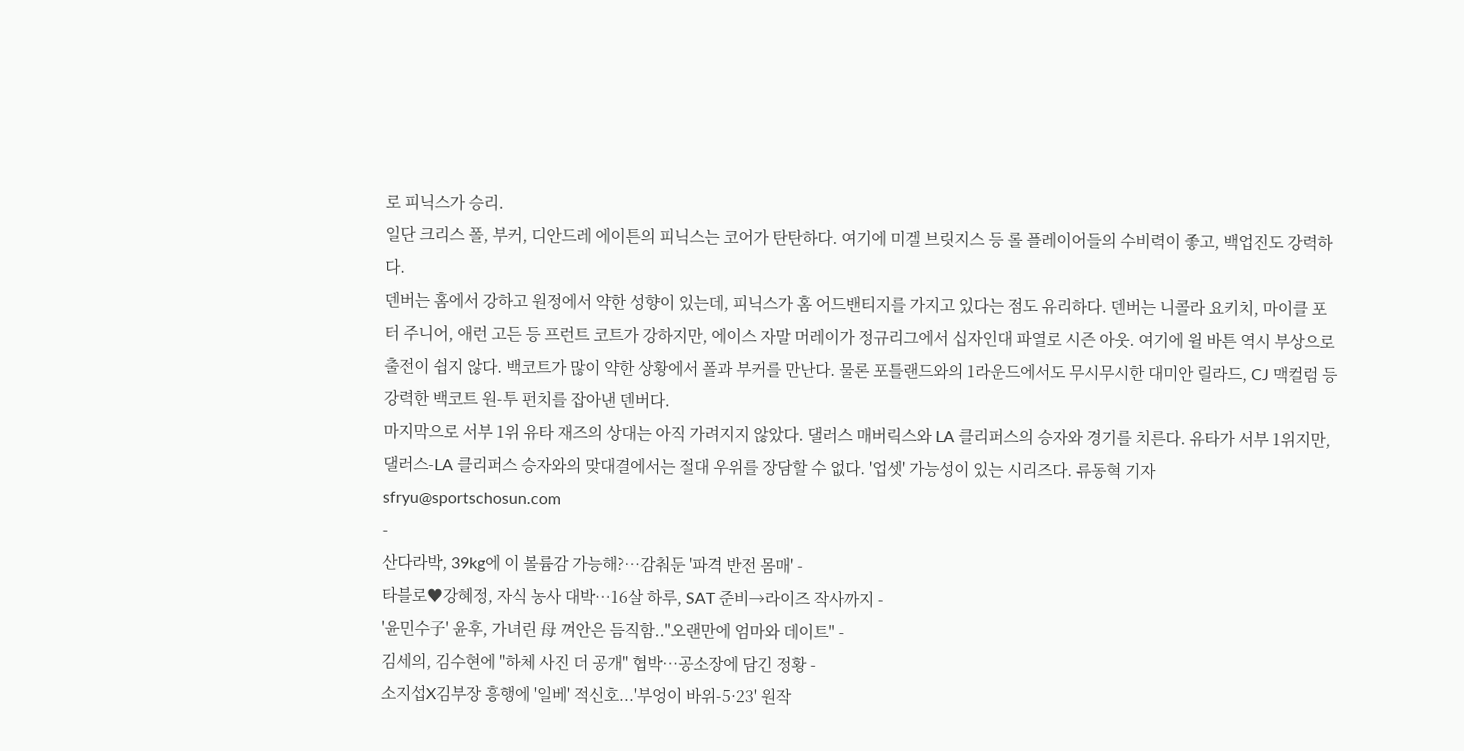로 피닉스가 승리.
일단 크리스 폴, 부커, 디안드레 에이튼의 피닉스는 코어가 탄탄하다. 여기에 미겔 브릿지스 등 롤 플레이어들의 수비력이 좋고, 백업진도 강력하다.
덴버는 홈에서 강하고 원정에서 약한 성향이 있는데, 피닉스가 홈 어드밴티지를 가지고 있다는 점도 유리하다. 덴버는 니콜라 요키치, 마이클 포터 주니어, 애런 고든 등 프런트 코트가 강하지만, 에이스 자말 머레이가 정규리그에서 십자인대 파열로 시즌 아웃. 여기에 윌 바튼 역시 부상으로 출전이 쉽지 않다. 백코트가 많이 약한 상황에서 폴과 부커를 만난다. 물론 포틀랜드와의 1라운드에서도 무시무시한 대미안 릴라드, CJ 맥컬럼 등 강력한 백코트 원-투 펀치를 잡아낸 덴버다.
마지막으로 서부 1위 유타 재즈의 상대는 아직 가려지지 않았다. 댈러스 매버릭스와 LA 클리퍼스의 승자와 경기를 치른다. 유타가 서부 1위지만, 댈러스-LA 클리퍼스 승자와의 맞대결에서는 절대 우위를 장담할 수 없다. '업셋' 가능성이 있는 시리즈다. 류동혁 기자 sfryu@sportschosun.com
-
산다라박, 39kg에 이 볼륨감 가능해?…감춰둔 '파격 반전 몸매' -
타블로♥강혜정, 자식 농사 대박…16살 하루, SAT 준비→라이즈 작사까지 -
'윤민수子' 윤후, 가녀린 母 껴안은 듬직함.."오랜만에 엄마와 데이트" -
김세의, 김수현에 "하체 사진 더 공개" 협박…공소장에 담긴 정황 -
소지섭X김부장 흥행에 '일베' 적신호...'부엉이 바위-5·23' 원작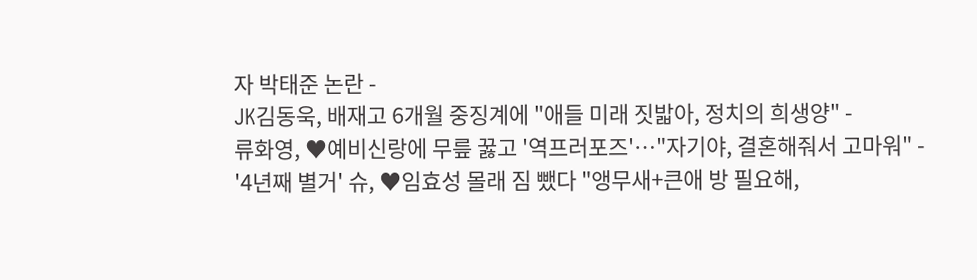자 박태준 논란 -
JK김동욱, 배재고 6개월 중징계에 "애들 미래 짓밟아, 정치의 희생양" -
류화영, ♥예비신랑에 무릎 꿇고 '역프러포즈'…"자기야, 결혼해줘서 고마워" -
'4년째 별거' 슈, ♥임효성 몰래 짐 뺐다 "앵무새+큰애 방 필요해,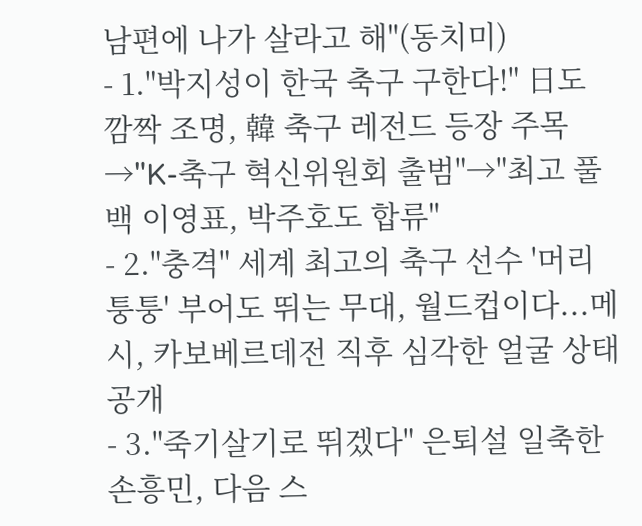남편에 나가 살라고 해"(동치미)
- 1."박지성이 한국 축구 구한다!" 日도 깜짝 조명, 韓 축구 레전드 등장 주목→"K-축구 혁신위원회 출범"→"최고 풀백 이영표, 박주호도 합류"
- 2."충격" 세계 최고의 축구 선수 '머리 퉁퉁' 부어도 뛰는 무대, 월드컵이다...메시, 카보베르데전 직후 심각한 얼굴 상태 공개
- 3."죽기살기로 뛰겠다" 은퇴설 일축한 손흥민, 다음 스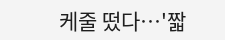케줄 떴다…'짧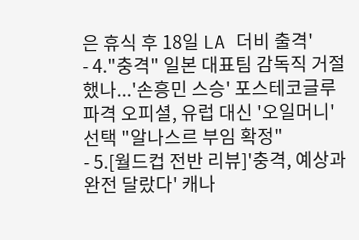은 휴식 후 18일 LA 더비 출격'
- 4."충격" 일본 대표팀 감독직 거절했나...'손흥민 스승' 포스테코글루 파격 오피셜, 유럽 대신 '오일머니' 선택 "알나스르 부임 확정"
- 5.[월드컵 전반 리뷰]'충격, 예상과 완전 달랐다' 캐나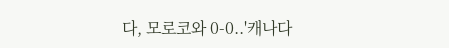다, 모로코와 0-0..'캐나다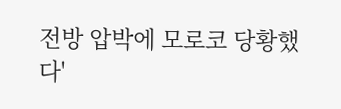전방 압박에 모로코 당황했다'